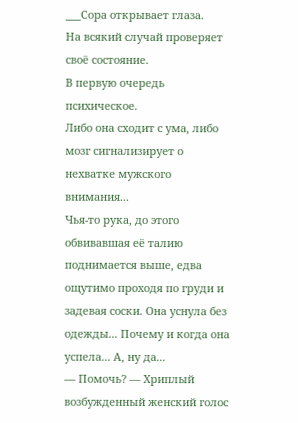___Сора открывает глаза.
На всякий случай проверяет своё состояние.
В первую очередь психическое.
Либо она сходит с ума, либо мозг сигнализирует о нехватке мужского внимания...
Чья-то рука, до этого обвивавшая её талию поднимается выше, едва ощутимо проходя по груди и задевая соски. Она уснула без одежды... Почему и когда она успела... А, ну да...
— Помочь? — Хриплый возбужденный женский голос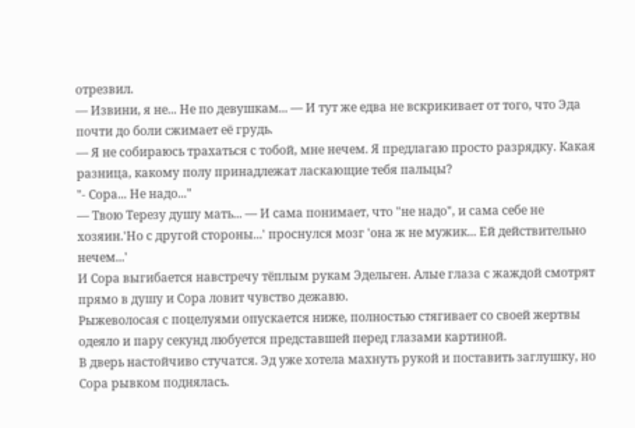отрезвил.
— Извини, я не... Не по девушкам... — И тут же едва не вскрикивает от того, что Эда почти до боли сжимает её грудь.
— Я не собираюсь трахаться с тобой, мне нечем. Я предлагаю просто разрядку. Какая разница, какому полу принадлежат ласкающие тебя пальцы?
"- Сора... Не надо..."
— Твою Терезу душу мать... — И сама понимает, что "не надо", и сама себе не хозяин.'Но с другой стороны...' проснулся мозг 'она ж не мужик... Ей действительно нечем...'
И Сора выгибается навстречу тёплым рукам Эдельген. Алые глаза с жаждой смотрят прямо в душу и Сора ловит чувство дежавю.
Рыжеволосая с поцелуями опускается ниже, полностью стягивает со своей жертвы одеяло и пару секунд любуется представшей перед глазами картиной.
В дверь настойчиво стучатся. Эд уже хотела махнуть рукой и поставить заглушку, но Сора рывком поднялась.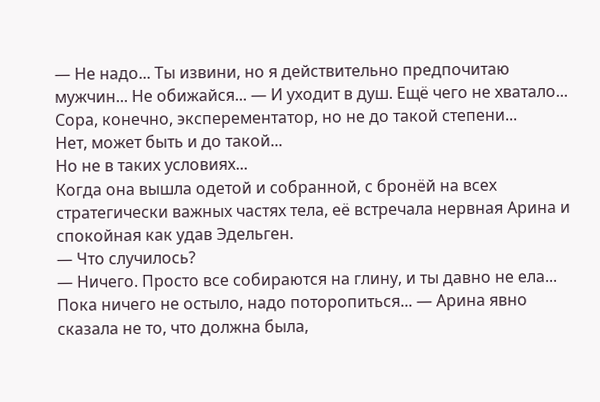— Не надо... Ты извини, но я действительно предпочитаю мужчин... Не обижайся... — И уходит в душ. Ещё чего не хватало... Сора, конечно, эксперементатор, но не до такой степени...
Нет, может быть и до такой...
Но не в таких условиях...
Когда она вышла одетой и собранной, с бронёй на всех стратегически важных частях тела, её встречала нервная Арина и спокойная как удав Эдельген.
— Что случилось?
— Ничего. Просто все собираются на глину, и ты давно не ела... Пока ничего не остыло, надо поторопиться... — Арина явно сказала не то, что должна была,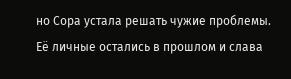но Сора устала решать чужие проблемы.
Её личные остались в прошлом и слава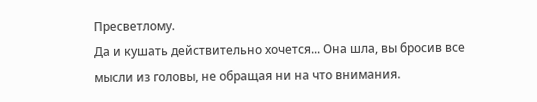Пресветлому.
Да и кушать действительно хочется... Она шла, вы бросив все мысли из головы, не обращая ни на что внимания.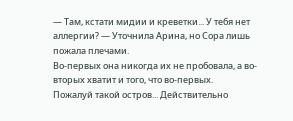— Там, кстати мидии и креветки... У тебя нет аллергии? — Уточнила Арина, но Сора лишь пожала плечами.
Во-первых она никогда их не пробовала, а во-вторых хватит и того, что во-первых.
Пожалуй такой остров... Действительно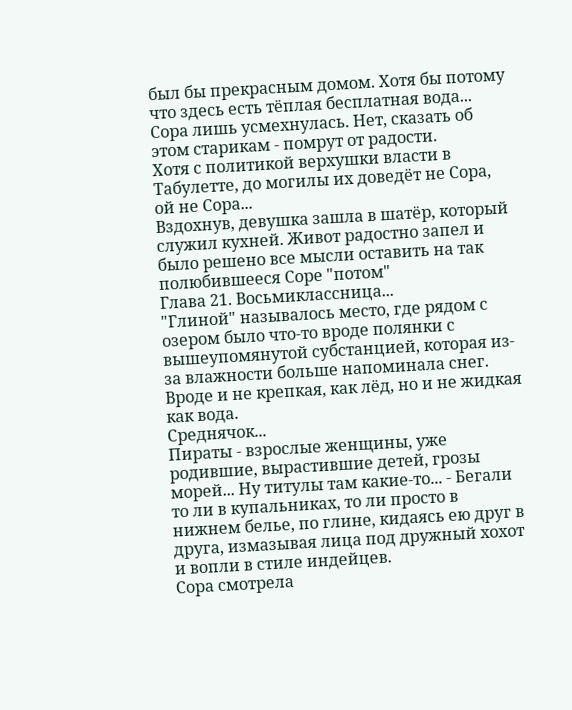был бы прекрасным домом. Хотя бы потому что здесь есть тёплая бесплатная вода...
Сора лишь усмехнулась. Нет, сказать об этом старикам - помрут от радости.
Хотя с политикой верхушки власти в Табулетте, до могилы их доведёт не Сора, ой не Сора...
Вздохнув, девушка зашла в шатёр, который служил кухней. Живот радостно запел и было решено все мысли оставить на так полюбившееся Соре "потом"
Глава 21. Восьмиклассница...
"Глиной" называлось место, где рядом с озером было что-то вроде полянки с вышеупомянутой субстанцией, которая из-за влажности больше напоминала снег.
Вроде и не крепкая, как лёд, но и не жидкая как вода.
Среднячок...
Пираты - взрослые женщины, уже родившие, вырастившие детей, грозы морей... Ну титулы там какие-то... - Бегали то ли в купальниках, то ли просто в нижнем белье, по глине, кидаясь ею друг в друга, измазывая лица под дружный хохот и вопли в стиле индейцев.
Сора смотрела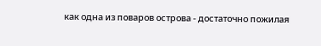как одна из поваров острова - достаточно пожилая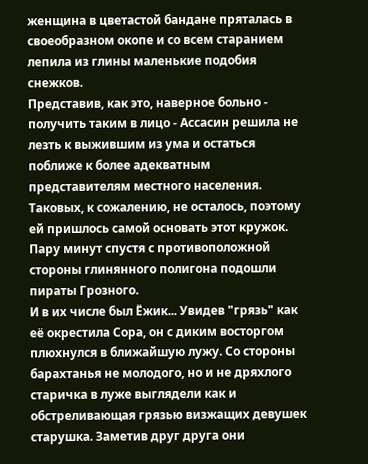женщина в цветастой бандане пряталась в своеобразном окопе и со всем старанием лепила из глины маленькие подобия снежков.
Представив, как это, наверное больно - получить таким в лицо - Ассасин решила не лезть к выжившим из ума и остаться поближе к более адекватным представителям местного населения.
Таковых, к сожалению, не осталось, поэтому ей пришлось самой основать этот кружок. Пару минут спустя с противоположной стороны глинянного полигона подошли пираты Грозного.
И в их числе был Ёжик... Увидев "грязь" как её окрестила Сора, он с диким восторгом плюхнулся в ближайшую лужу. Со стороны барахтанья не молодого, но и не дряхлого старичка в луже выглядели как и обстреливающая грязью визжащих девушек старушка. Заметив друг друга они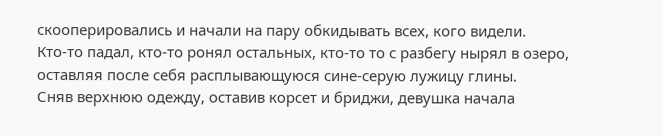скооперировались и начали на пару обкидывать всех, кого видели.
Кто-то падал, кто-то ронял остальных, кто-то то с разбегу нырял в озеро, оставляя после себя расплывающуюся сине-серую лужицу глины.
Сняв верхнюю одежду, оставив корсет и бриджи, девушка начала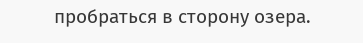пробраться в сторону озера.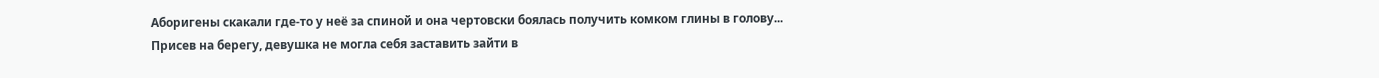Аборигены скакали где-то у неё за спиной и она чертовски боялась получить комком глины в голову...
Присев на берегу, девушка не могла себя заставить зайти в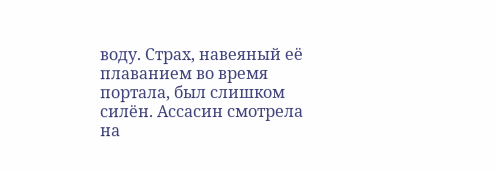воду. Страх, навеяный её плаванием во время портала, был слишком силён. Ассасин смотрела на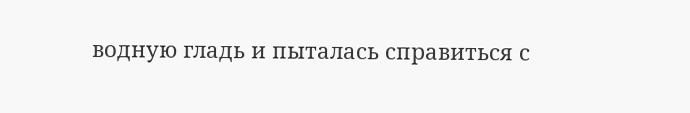водную гладь и пыталась справиться с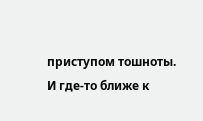приступом тошноты.
И где-то ближе к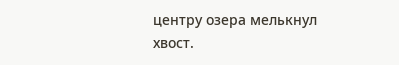центру озера мелькнул хвост.